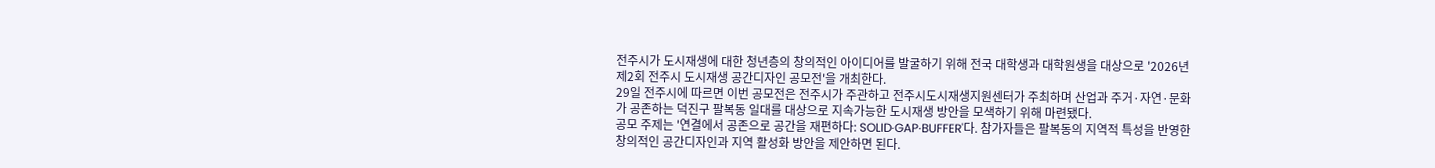전주시가 도시재생에 대한 청년층의 창의적인 아이디어를 발굴하기 위해 전국 대학생과 대학원생을 대상으로 '2026년 제2회 전주시 도시재생 공간디자인 공모전'을 개최한다.
29일 전주시에 따르면 이번 공모전은 전주시가 주관하고 전주시도시재생지원센터가 주최하며 산업과 주거·자연·문화가 공존하는 덕진구 팔복동 일대를 대상으로 지속가능한 도시재생 방안을 모색하기 위해 마련됐다.
공모 주제는 '연결에서 공존으로 공간을 재편하다: SOLID·GAP·BUFFER'다. 참가자들은 팔복동의 지역적 특성을 반영한 창의적인 공간디자인과 지역 활성화 방안을 제안하면 된다.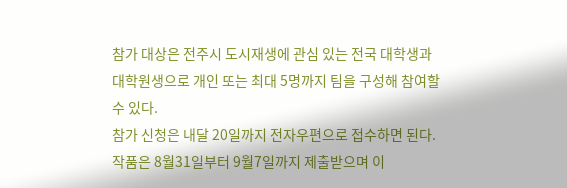참가 대상은 전주시 도시재생에 관심 있는 전국 대학생과 대학원생으로 개인 또는 최대 5명까지 팀을 구성해 참여할 수 있다.
참가 신청은 내달 20일까지 전자우편으로 접수하면 된다.
작품은 8월31일부터 9월7일까지 제출받으며 이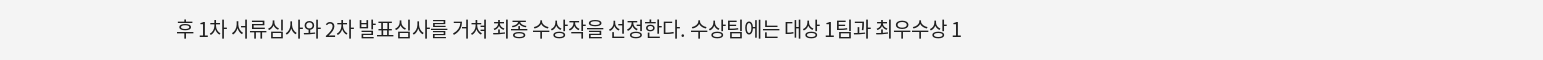후 1차 서류심사와 2차 발표심사를 거쳐 최종 수상작을 선정한다. 수상팀에는 대상 1팀과 최우수상 1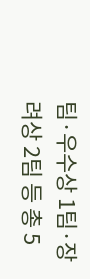팀·우수상 1팀·장려상 2팀 등 총 5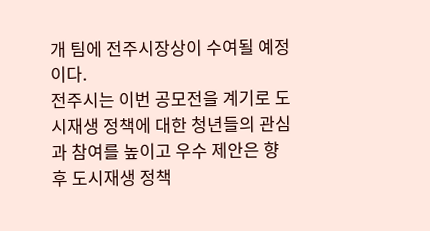개 팀에 전주시장상이 수여될 예정이다.
전주시는 이번 공모전을 계기로 도시재생 정책에 대한 청년들의 관심과 참여를 높이고 우수 제안은 향후 도시재생 정책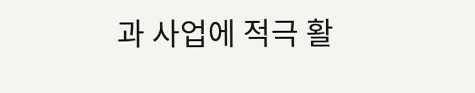과 사업에 적극 활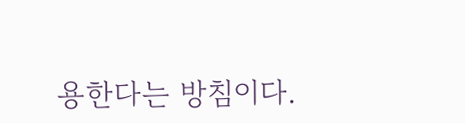용한다는 방침이다.